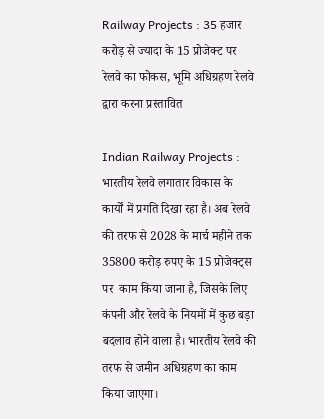Railway Projects : 35 हजार करोड़ से ज्यादा के 15 प्रोजेक्ट पर रेलवे का फोकस, भूमि अधिग्रहण रेलवे द्वारा करना प्रस्तावित

Indian Railway Projects : भारतीय रेलवे लगातार विकास के कार्यों में प्रगति दिखा रहा है। अब रेलवे की तरफ से 2028 के मार्च महीने तक 35800 करोड़ रुपए के 15 प्रोजेक्ट्स पर  काम किया जाना है, जिसके लिए कंपनी और रेलवे के नियमों में कुछ बड़ा बदलाव होने वाला है। भारतीय रेलवे की तरफ से जमीन अधिग्रहण का काम किया जाएगा।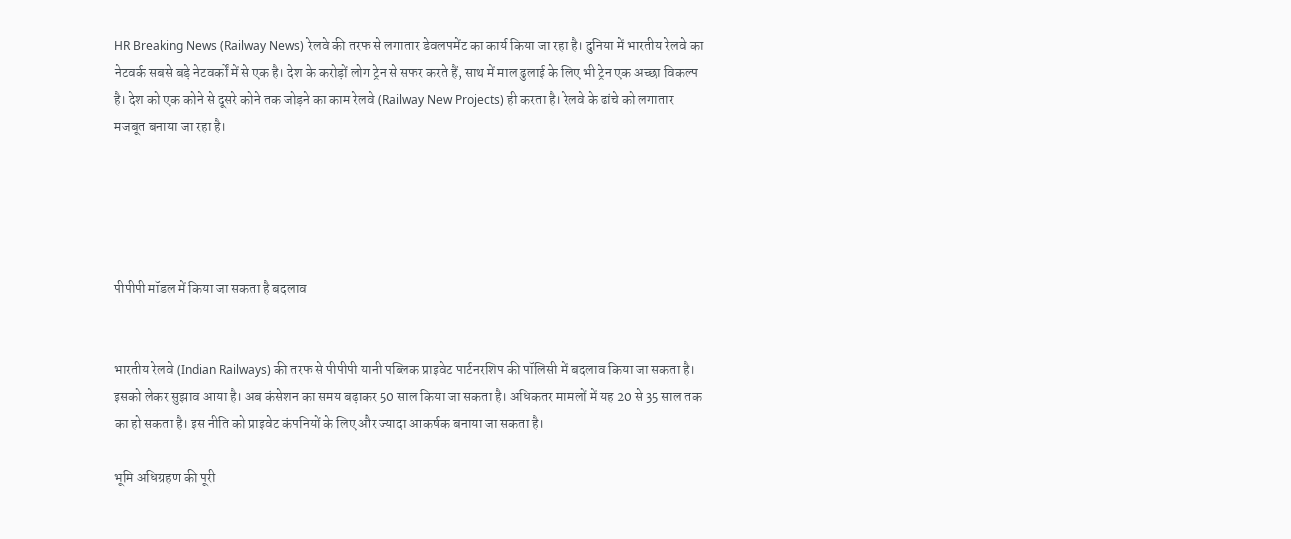HR Breaking News (Railway News) रेलवे की तरफ से लगातार डेवलपमेंट का कार्य किया जा रहा है। दुनिया में भारतीय रेलवे का नेटवर्क सबसे बड़े नेटवर्कों में से एक है। देश के करोड़ों लोग ट्रेन से सफर करते हैं, साथ में माल ढुलाई के लिए भी ट्रेन एक अच्छा विकल्प है। देश को एक कोने से दूसरे कोने तक जोड़ने का काम रेलवे (Railway New Projects) ही करता है। रेलवे के ढांचे को लगातार मजबूत बनाया जा रहा है।





पीपीपी मॉडल में किया जा सकता है बदलाव


भारतीय रेलवे (Indian Railways) की तरफ से पीपीपी यानी पब्लिक प्राइवेट पार्टनरशिप की पॉलिसी में बदलाव किया जा सकता है। इसको लेकर सुझाव आया है। अब कंसेशन का समय बढ़ाकर 50 साल किया जा सकता है। अधिकतर मामलों में यह 20 से 35 साल तक का हो सकता है। इस नीति को प्राइवेट कंपनियों के लिए और ज्यादा आकर्षक बनाया जा सकता है।

भूमि अधिग्रहण की पूरी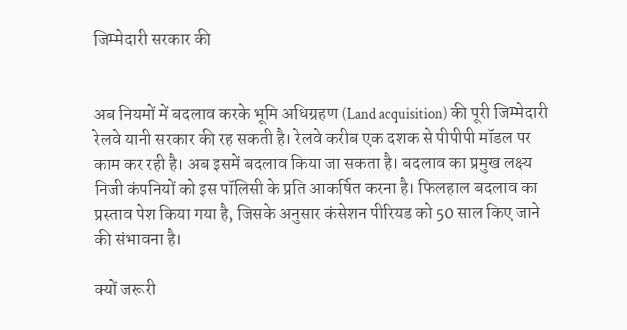जिम्मेदारी सरकार की


अब नियमों में बदलाव करके भूमि अधिग्रहण (Land acquisition) की पूरी जिम्मेदारी रेलवे यानी सरकार की रह सकती है। रेलवे करीब एक दशक से पीपीपी मॉडल पर काम कर रही है। अब इसमें बदलाव किया जा सकता है। बदलाव का प्रमुख लक्ष्य निजी कंपनियों को इस पॉलिसी के प्रति आकर्षित करना है। फिलहाल बदलाव का प्रस्ताव पेश किया गया है, जिसके अनुसार कंसेशन पीरियड को 50 साल किए जाने की संभावना है।

क्यों जरूरी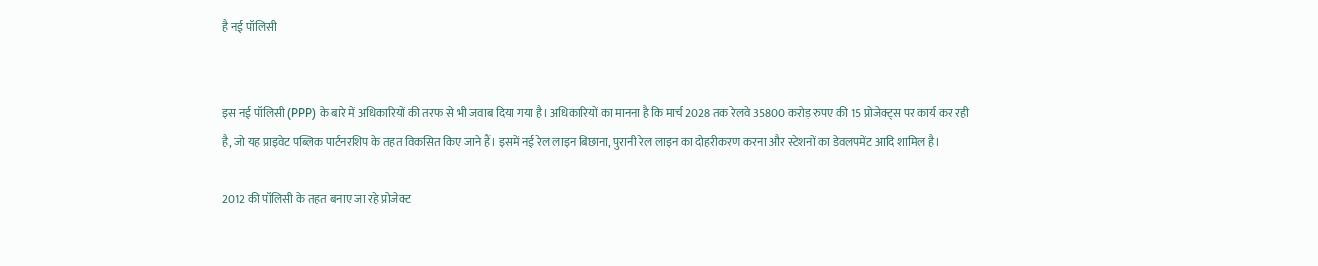है नई पॉलिसी


इस नई पॉलिसी (PPP) के बारे में अधिकारियों की तरफ से भी जवाब दिया गया है। अधिकारियों का मानना है कि मार्च 2028 तक रेलवे 35800 करोड़ रुपए की 15 प्रोजेक्ट्स पर कार्य कर रही है, जो यह प्राइवेट पब्लिक पार्टनरशिप के तहत विकसित किए जाने हैं। इसमें नई रेल लाइन बिछाना, पुरानी रेल लाइन का दोहरीकरण करना और स्टेशनों का डेवलपमेंट आदि शामिल है।

2012 की पॉलिसी के तहत बनाए जा रहे प्रोजेक्ट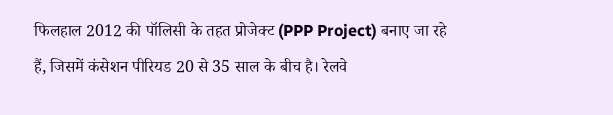फिलहाल 2012 की पॉलिसी के तहत प्रोजेक्ट (PPP Project) बनाए जा रहे हैं, जिसमें कंसेशन पीरियड 20 से 35 साल के बीच है। रेलवे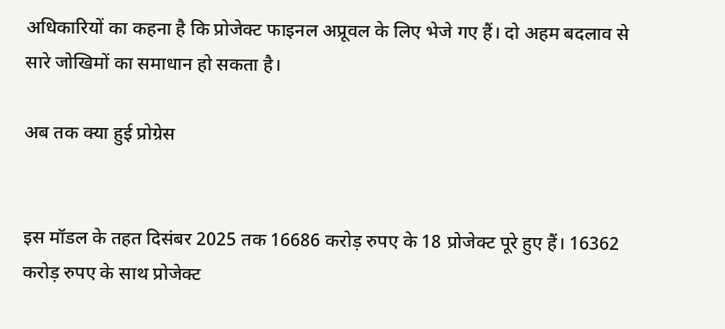अधिकारियों का कहना है कि प्रोजेक्ट फाइनल अप्रूवल के लिए भेजे गए हैं। दो अहम बदलाव से सारे जोखिमों का समाधान हो सकता है।

अब तक क्या हुई प्रोग्रेस


इस मॉडल के तहत दिसंबर 2025 तक 16686 करोड़ रुपए के 18 प्रोजेक्ट पूरे हुए हैं। 16362 करोड़ रुपए के साथ प्रोजेक्ट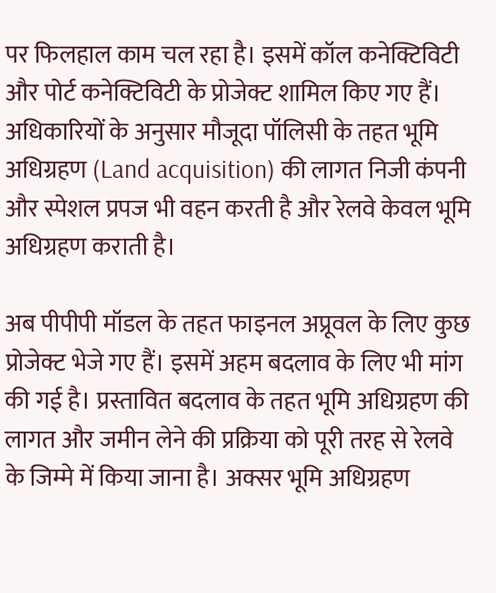पर फिलहाल काम चल रहा है। इसमें कॉल कनेक्टिविटी और पोर्ट कनेक्टिविटी के प्रोजेक्ट शामिल किए गए हैं। अधिकारियों के अनुसार मौजूदा पॉलिसी के तहत भूमि अधिग्रहण (Land acquisition) की लागत निजी कंपनी और स्पेशल प्रपज भी वहन करती है और रेलवे केवल भूमि अधिग्रहण कराती है।

अब पीपीपी मॉडल के तहत फाइनल अप्रूवल के लिए कुछ प्रोजेक्ट भेजे गए हैं। इसमें अहम बदलाव के लिए भी मांग की गई है। प्रस्तावित बदलाव के तहत भूमि अधिग्रहण की लागत और जमीन लेने की प्रक्रिया को पूरी तरह से रेलवे के जिम्मे में किया जाना है। अक्सर भूमि अधिग्रहण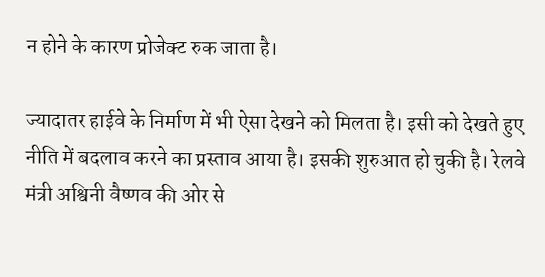न होने के कारण प्रोजेक्ट रुक जाता है।

ज्यादातर हाईवे के निर्माण में भी ऐसा देखने को मिलता है। इसी को देखते हुए नीति में बदलाव करने का प्रस्ताव आया है। इसकी शुरुआत हो चुकी है। रेलवे मंत्री अश्विनी वैष्णव की ओर से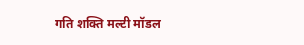गति शक्ति मल्टी मॉडल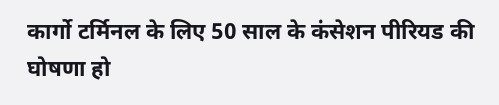कार्गो टर्मिनल के लिए 50 साल के कंसेशन पीरियड की घोषणा हो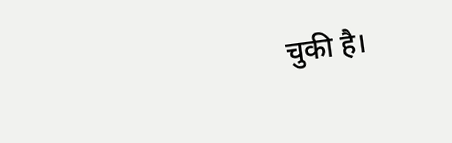चुकी है।